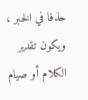حذفا في الخبر ، ويكون تقدير الكلام أو صيام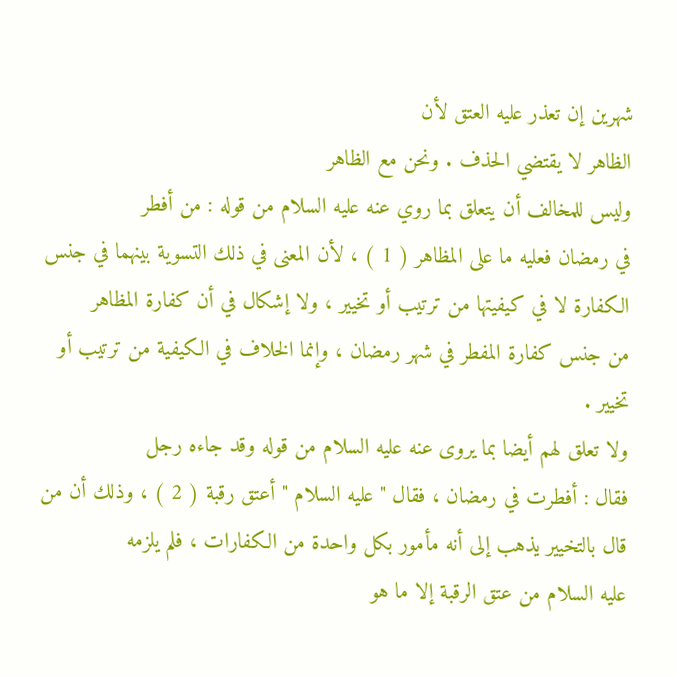شهرين إن تعذر عليه العتق لأن
الظاهر لا يقتضي الحذف . ونحن مع الظاهر
وليس للمخالف أن يتعلق بما روي عنه عليه السلام من قوله : من أفطر
في رمضان فعليه ما على المظاهر ( 1 ) ، لأن المعنى في ذلك التسوية بينهما في جنس
الكفارة لا في كيفيتها من ترتيب أو تخيير ، ولا إشكال في أن كفارة المظاهر
من جنس كفارة المفطر في شهر رمضان ، وإنما الخلاف في الكيفية من ترتيب أو
تخيير .
ولا تعلق لهم أيضا بما يروى عنه عليه السلام من قوله وقد جاءه رجل
فقال : أفطرت في رمضان ، فقال " عليه السلام " أعتق رقبة ( 2 ) ، وذلك أن من
قال بالتخيير يذهب إلى أنه مأمور بكل واحدة من الكفارات ، فلم يلزمه
عليه السلام من عتق الرقبة إلا ما هو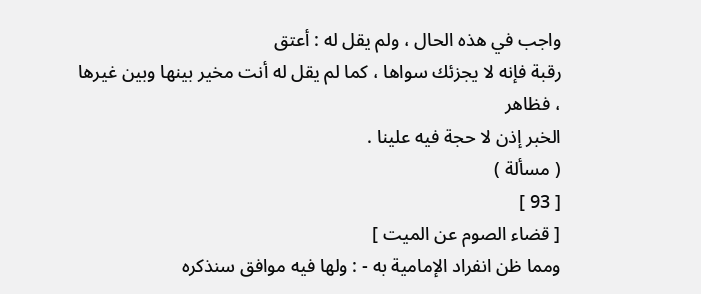واجب في هذه الحال ، ولم يقل له : أعتق
رقبة فإنه لا يجزئك سواها ، كما لم يقل له أنت مخير بينها وبين غيرها ، فظاهر
الخبر إذن لا حجة فيه علينا .
( مسألة )
[ 93 ]
[ قضاء الصوم عن الميت ]
ومما ظن انفراد الإمامية به - : ولها فيه موافق سنذكره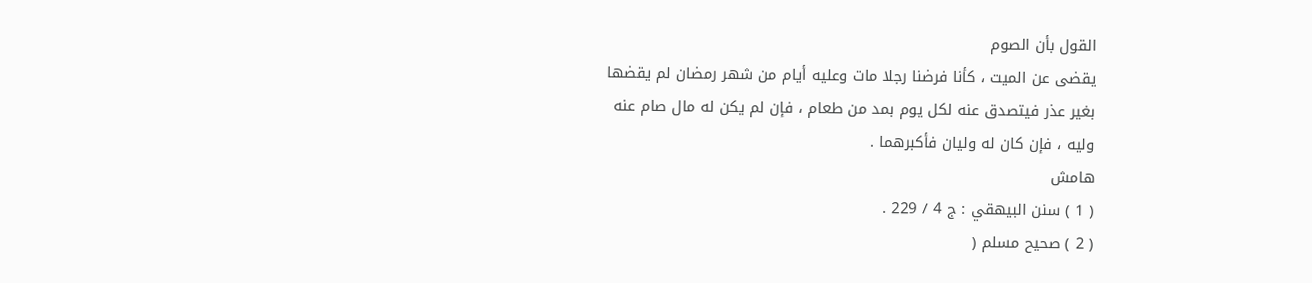القول بأن الصوم
يقضى عن الميت ، كأنا فرضنا رجلا مات وعليه أيام من شهر رمضان لم يقضها
بغير عذر فيتصدق عنه لكل يوم بمد من طعام ، فإن لم يكن له مال صام عنه
وليه ، فإن كان له وليان فأكبرهما .
هامش
( 1 ) سنن البيهقي : ج 4 / 229 .
( 2 ) صحيح مسلم (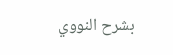بشرح النووي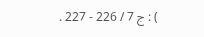) : ج 7 / 226 - 227 .